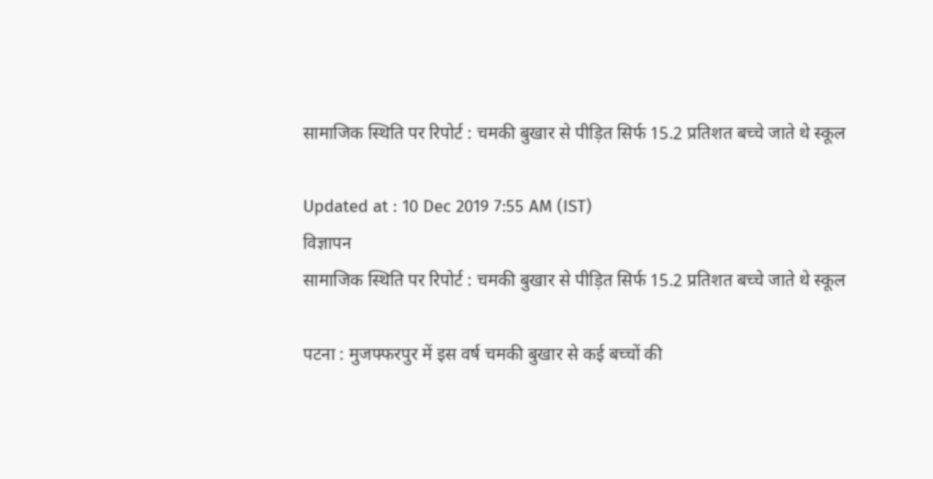सामाजिक स्थिति पर रिपोर्ट : चमकी बुखार से पीड़ित सिर्फ 15.2 प्रतिशत बच्चे जाते थे स्कूल

Updated at : 10 Dec 2019 7:55 AM (IST)
विज्ञापन
सामाजिक स्थिति पर रिपोर्ट : चमकी बुखार से पीड़ित सिर्फ 15.2 प्रतिशत बच्चे जाते थे स्कूल

पटना : मुजफ्फरपुर में इस वर्ष चमकी बुखार से कई बच्चों की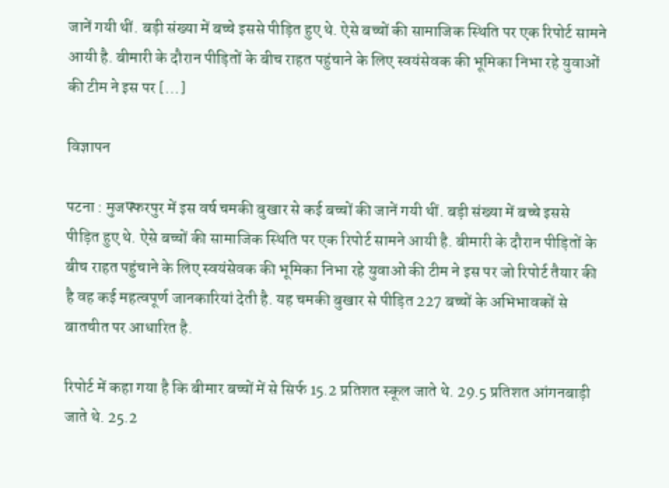जानें गयी थीं. बड़ी संख्या में बच्चे इससे पीड़ित हुए थे. ऐसे बच्चों की सामाजिक स्थिति पर एक रिपोर्ट सामने आयी है. बीमारी के दौरान पीड़ितों के बीच राहत पहुंचाने के लिए स्वयंसेवक की भूमिका निभा रहे युवाओं की टीम ने इस पर […]

विज्ञापन

पटना : मुजफ्फरपुर में इस वर्ष चमकी बुखार से कई बच्चों की जानें गयी थीं. बड़ी संख्या में बच्चे इससे पीड़ित हुए थे. ऐसे बच्चों की सामाजिक स्थिति पर एक रिपोर्ट सामने आयी है. बीमारी के दौरान पीड़ितों के बीच राहत पहुंचाने के लिए स्वयंसेवक की भूमिका निभा रहे युवाओं की टीम ने इस पर जो रिपोर्ट तैयार की है वह कई महत्वपूर्ण जानकारियां देती है. यह चमकी बुखार से पीड़ित 227 बच्चों के अभिभावकों से बातचीत पर आधारित है.

रिपोर्ट में कहा गया है कि बीमार बच्चों में से सिर्फ 15.2 प्रतिशत स्कूल जाते थे. 29.5 प्रतिशत आंगनबाड़ी जाते थे. 25.2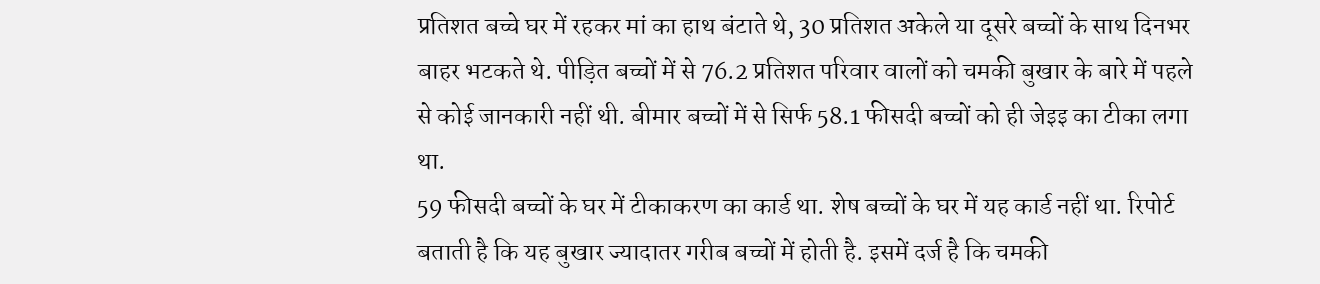प्रतिशत बच्चे घर में रहकर मां का हाथ बंटाते थे, 30 प्रतिशत अकेले या दूसरे बच्चों के साथ दिनभर बाहर भटकते थे. पीड़ित बच्चों में से 76.2 प्रतिशत परिवार वालों को चमकी बुखार के बारे में पहले से कोई जानकारी नहीं थी. बीमार बच्चों में से सिर्फ 58.1 फीसदी बच्चों को ही जेइइ का टीका लगा था.
59 फीसदी बच्चों के घर में टीकाकरण का कार्ड था. शेष बच्चों के घर में यह कार्ड नहीं था. रिपोर्ट बताती है कि यह बुखार ज्यादातर गरीब बच्चों में होती है. इसमें दर्ज है कि चमकी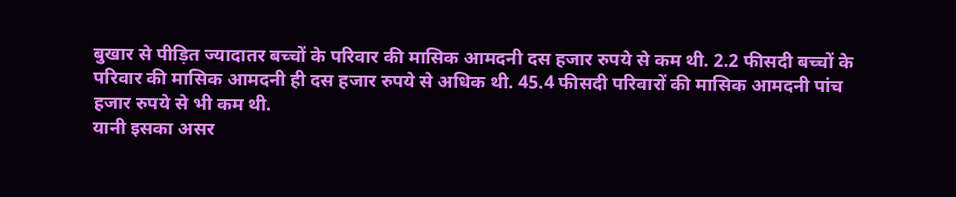बुखार से पीड़ित ज्यादातर बच्चों के परिवार की मासिक आमदनी दस हजार रुपये से कम थी. 2.2 फीसदी बच्चों के परिवार की मासिक आमदनी ही दस हजार रुपये से अधिक थी. 45.4 फीसदी परिवारों की मासिक आमदनी पांच हजार रुपये से भी कम थी.
यानी इसका असर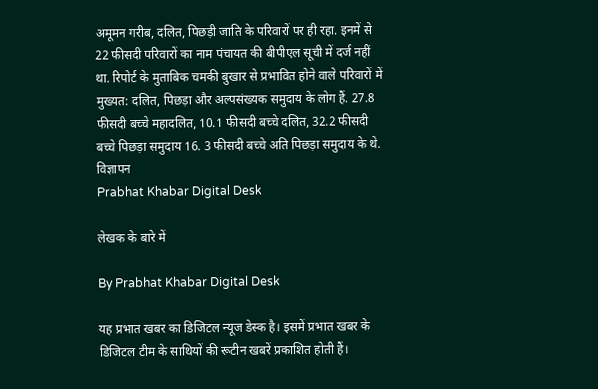अमूमन गरीब, दलित, पिछड़ी जाति के परिवारों पर ही रहा. इनमें से 22 फीसदी परिवारों का नाम पंचायत की बीपीएल सूची में दर्ज नहीं था. रिपोर्ट के मुताबिक चमकी बुखार से प्रभावित होने वाले परिवारों में मुख्यत: दलित, पिछड़ा और अल्पसंख्यक समुदाय के लोग हैं. 27.8 फीसदी बच्चे महादलित, 10.1 फीसदी बच्चे दलित, 32.2 फीसदी बच्चे पिछड़ा समुदाय 16. 3 फीसदी बच्चे अति पिछड़ा समुदाय के थे.
विज्ञापन
Prabhat Khabar Digital Desk

लेखक के बारे में

By Prabhat Khabar Digital Desk

यह प्रभात खबर का डिजिटल न्यूज डेस्क है। इसमें प्रभात खबर के डिजिटल टीम के साथियों की रूटीन खबरें प्रकाशित होती हैं।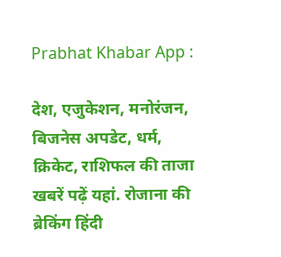Prabhat Khabar App :

देश, एजुकेशन, मनोरंजन, बिजनेस अपडेट, धर्म, क्रिकेट, राशिफल की ताजा खबरें पढ़ें यहां. रोजाना की ब्रेकिंग हिंदी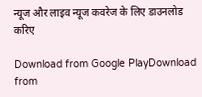न्यूज और लाइव न्यूज कवरेज के लिए डाउनलोड करिए

Download from Google PlayDownload from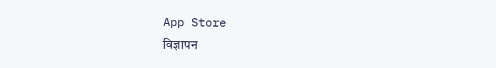App Store
विज्ञापन